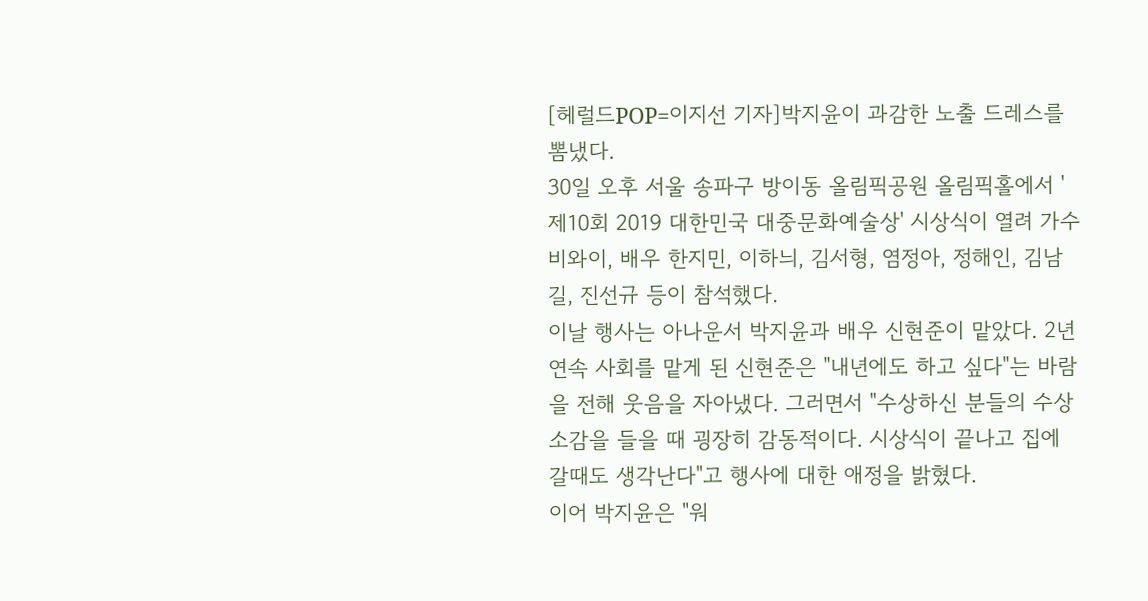[헤럴드POP=이지선 기자]박지윤이 과감한 노출 드레스를 뽐냈다.
30일 오후 서울 송파구 방이동 올림픽공원 올림픽홀에서 '제10회 2019 대한민국 대중문화예술상' 시상식이 열려 가수 비와이, 배우 한지민, 이하늬, 김서형, 염정아, 정해인, 김남길, 진선규 등이 참석했다.
이날 행사는 아나운서 박지윤과 배우 신현준이 맡았다. 2년 연속 사회를 맡게 된 신현준은 "내년에도 하고 싶다"는 바람을 전해 웃음을 자아냈다. 그러면서 "수상하신 분들의 수상소감을 들을 때 굉장히 감동적이다. 시상식이 끝나고 집에 갈때도 생각난다"고 행사에 대한 애정을 밝혔다.
이어 박지윤은 "워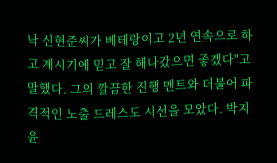낙 신현준씨가 베테랑이고 2년 연속으로 하고 계시기에 믿고 잘 해나갔으면 좋겠다"고 말했다. 그의 깔끔한 진행 멘트와 더불어 파격적인 노출 드레스도 시선을 모았다. 박지윤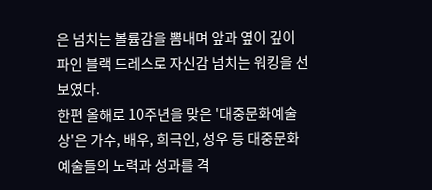은 넘치는 볼륨감을 뽐내며 앞과 옆이 깊이 파인 블랙 드레스로 자신감 넘치는 워킹을 선보였다.
한편 올해로 10주년을 맞은 '대중문화예술상'은 가수, 배우, 희극인, 성우 등 대중문화예술들의 노력과 성과를 격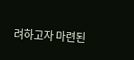려하고자 마련된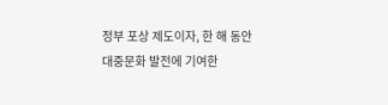정부 포상 제도이자, 한 해 동안 대중문화 발전에 기여한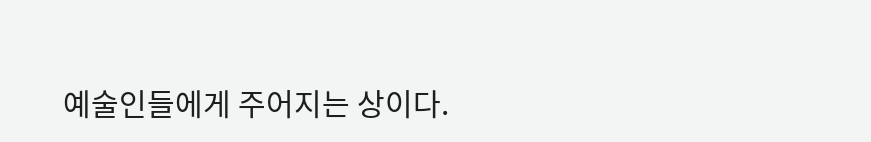예술인들에게 주어지는 상이다.